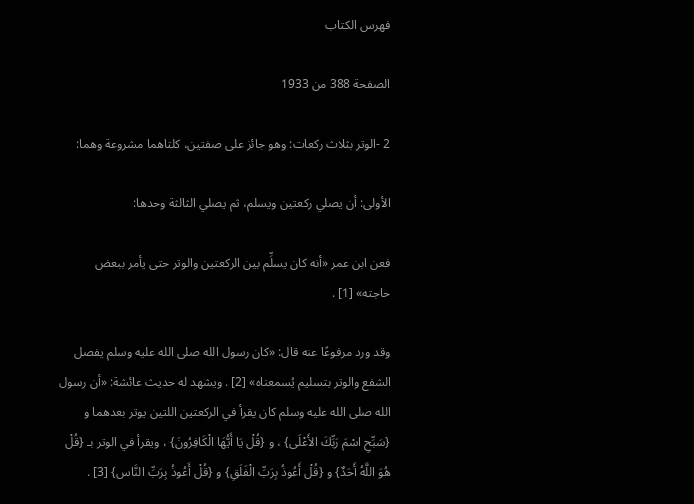فهرس الكتاب

الصفحة 388 من 1933

2 -الوتر بثلاث ركعات: وهو جائز على صفتين، كلتاهما مشروعة وهما:

الأولى: أن يصلي ركعتين ويسلم، ثم يصلي الثالثة وحدها:

فعن ابن عمر «أنه كان يسلِّم بين الركعتين والوتر حتى يأمر ببعض حاجته» [1] .

وقد ورد مرفوعًا عنه قال: «كان رسول الله صلى الله عليه وسلم يفصل الشفع والوتر بتسليم يُسمعناه» [2] . ويشهد له حديث عائشة: «أن رسول الله صلى الله عليه وسلم كان يقرأ في الركعتين اللتين يوتر بعدهما و {سَبِّحِ اسْمَ رَبِّكَ الأَعْلَى} ، و {قُلْ يَا أَيُّهَا الْكَافِرُونَ} ، ويقرأ في الوتر بـ {قُلْ هُوَ اللَّهُ أَحَدٌ} و {قُلْ أَعُوذُ بِرَبِّ الْفَلَقِ} و {قُلْ أَعُوذُ بِرَبِّ النَّاس} [3] .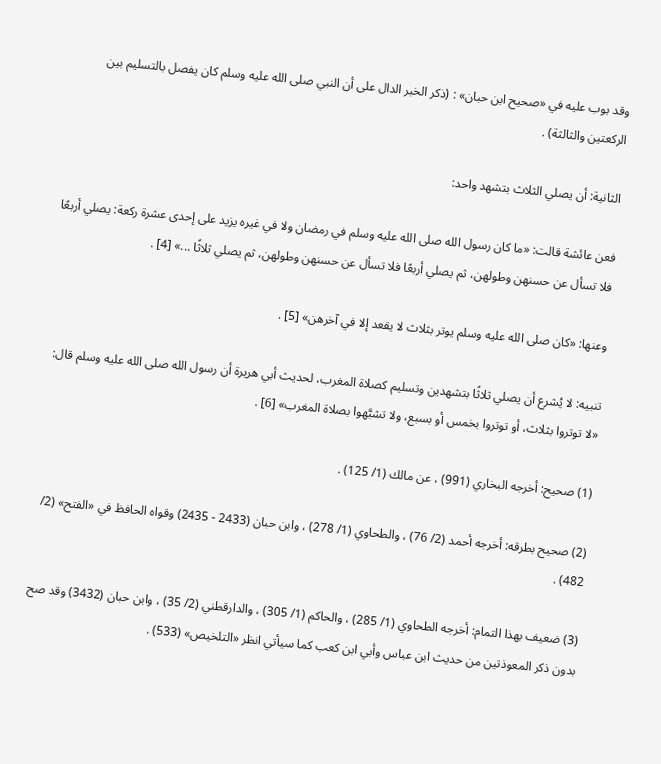وقد بوب عليه في «صحيح ابن حبان» : (ذكر الخبر الدال على أن النبي صلى الله عليه وسلم كان يفصل بالتسليم بين الركعتين والثالثة) .

الثانية: أن يصلي الثلاث بتشهد واحد:

فعن عائشة قالت: «ما كان رسول الله صلى الله عليه وسلم في رمضان ولا في غيره يزيد على إحدى عشرة ركعة: يصلي أربعًا فلا تسأل عن حسنهن وطولهن، ثم يصلي أربعًا فلا تسأل عن حسنهن وطولهن، ثم يصلي ثلاثًا ...» [4] .

وعنها: «كان صلى الله عليه وسلم يوتر بثلاث لا يقعد إلا في آخرهن» [5] .

تنبيه: لا يُشرع أن يصلي ثلاثًا بتشهدين وتسليم كصلاة المغرب، لحديث أبي هريرة أن رسول الله صلى الله عليه وسلم قال: «لا توتروا بثلاث، أو توتروا بخمس أو بسبع، ولا تشبَّهوا بصلاة المغرب» [6] .

(1) صحيح: أخرجه البخاري (991) ، عن مالك (1/ 125) .

(2) صحيح بطرقه: أخرجه أحمد (2/ 76) ، والطحاوي (1/ 278) ، وابن حبان (2433 - 2435) وقواه الحافظ في «الفتح» (2/ 482) .

(3) ضعيف بهذا التمام: أخرجه الطحاوي (1/ 285) ، والحاكم (1/ 305) ، والدارقطني (2/ 35) ، وابن حبان (3432) وقد صح بدون ذكر المعوذتين من حديث ابن عباس وأبي ابن كعب كما سيأتي انظر «التلخيص» (533) .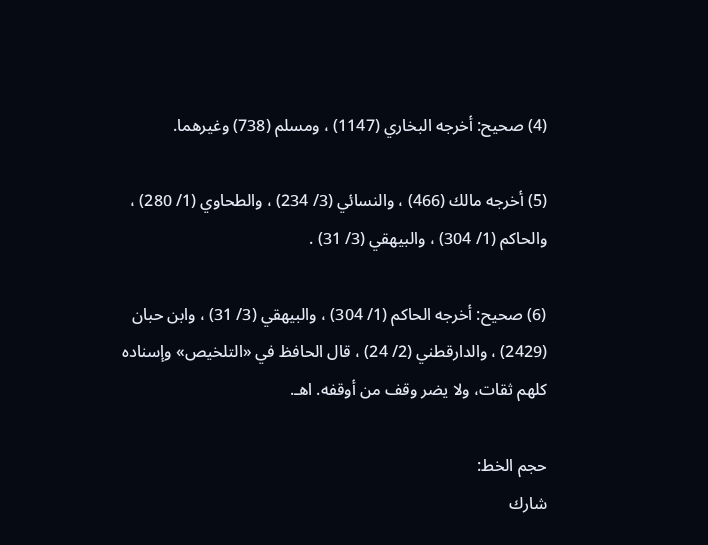(4) صحيح: أخرجه البخاري (1147) ، ومسلم (738) وغيرهما.

(5) أخرجه مالك (466) ، والنسائي (3/ 234) ، والطحاوي (1/ 280) ، والحاكم (1/ 304) ، والبيهقي (3/ 31) .

(6) صحيح: أخرجه الحاكم (1/ 304) ، والبيهقي (3/ 31) ، وابن حبان (2429) ، والدارقطني (2/ 24) ، قال الحافظ في «التلخيص» وإسناده كلهم ثقات، ولا يضر وقف من أوقفه. اهـ.

حجم الخط:
شارك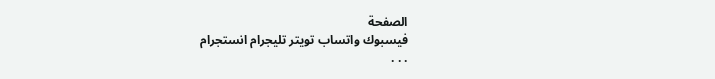الصفحة
فيسبوك واتساب تويتر تليجرام انستجرام
. . .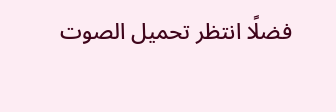فضلًا انتظر تحميل الصوت